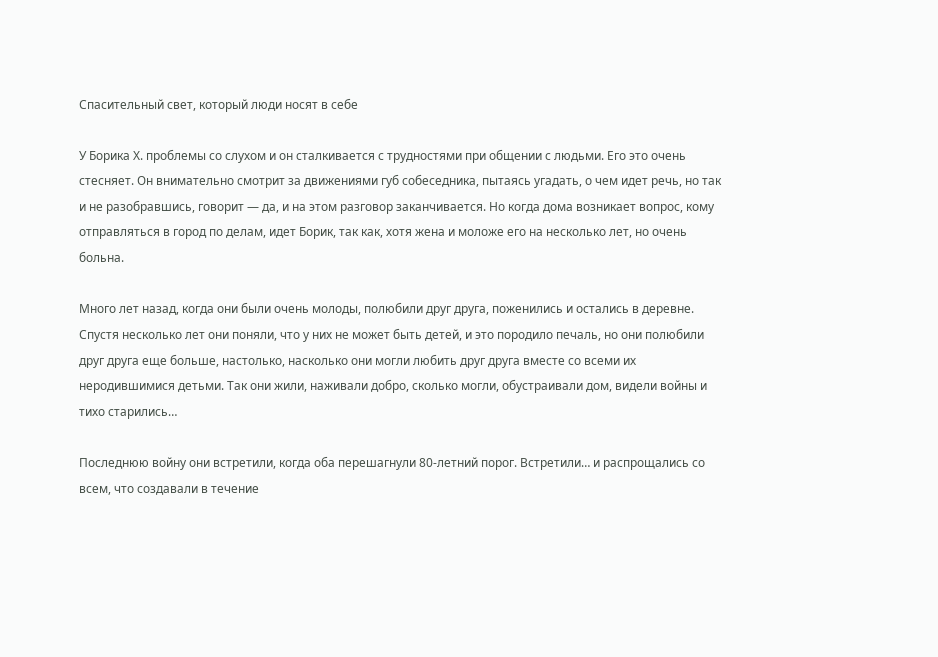Спасительный свет, который люди носят в себе

У Борика Х. проблемы со слухом и он сталкивается с трудностями при общении с людьми. Его это очень стесняет. Он внимательно смотрит за движениями губ собеседника, пытаясь угадать, о чем идет речь, но так и не разобравшись, говорит — да, и на этом разговор заканчивается. Но когда дома возникает вопрос, кому отправляться в город по делам, идет Борик, так как, хотя жена и моложе его на несколько лет, но очень больна.

Много лет назад, когда они были очень молоды, полюбили друг друга, поженились и остались в деревне. Спустя несколько лет они поняли, что у них не может быть детей, и это породило печаль, но они полюбили друг друга еще больше, настолько, насколько они могли любить друг друга вместе со всеми их неродившимися детьми. Так они жили, наживали добро, сколько могли, обустраивали дом, видели войны и тихо старились…

Последнюю войну они встретили, когда оба перешагнули 80-летний порог. Встретили… и распрощались со всем, что создавали в течение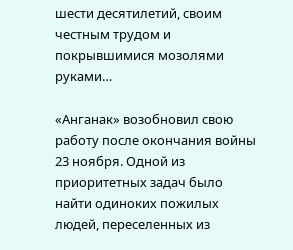шести десятилетий, своим честным трудом и покрывшимися мозолями руками…

«Анганак» возобновил свою работу после окончания войны 23 ноября. Одной из приоритетных задач было найти одиноких пожилых людей, переселенных из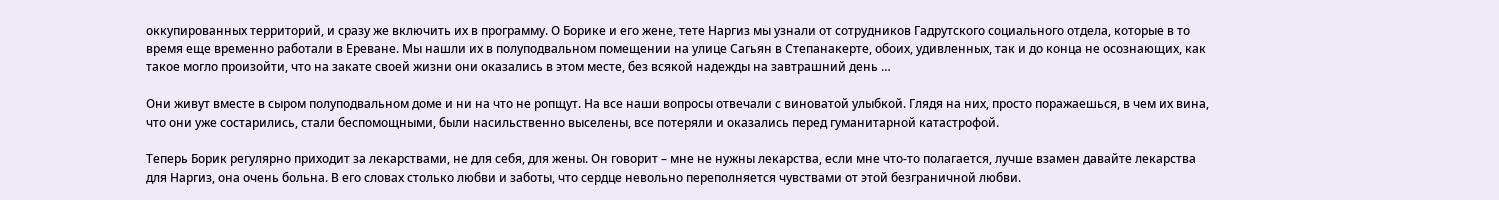оккупированных территорий, и сразу же включить их в программу. О Борике и его жене, тете Наргиз мы узнали от сотрудников Гадрутского социального отдела, которые в то время еще временно работали в Ереване. Мы нашли их в полуподвальном помещении на улице Сагьян в Степанакерте, обоих, удивленных, так и до конца не осознающих, как такое могло произойти, что на закате своей жизни они оказались в этом месте, без всякой надежды на завтрашний день …

Они живут вместе в сыром полуподвальном доме и ни на что не ропщут. На все наши вопросы отвечали с виноватой улыбкой. Глядя на них, просто поражаешься, в чем их вина, что они уже состарились, стали беспомощными, были насильственно выселены, все потеряли и оказались перед гуманитарной катастрофой.

Теперь Борик регулярно приходит за лекарствами, не для себя, для жены. Он говорит – мне не нужны лекарства, если мне что-то полагается, лучше взамен давайте лекарства для Наргиз, она очень больна. В его словах столько любви и заботы, что сердце невольно переполняется чувствами от этой безграничной любви.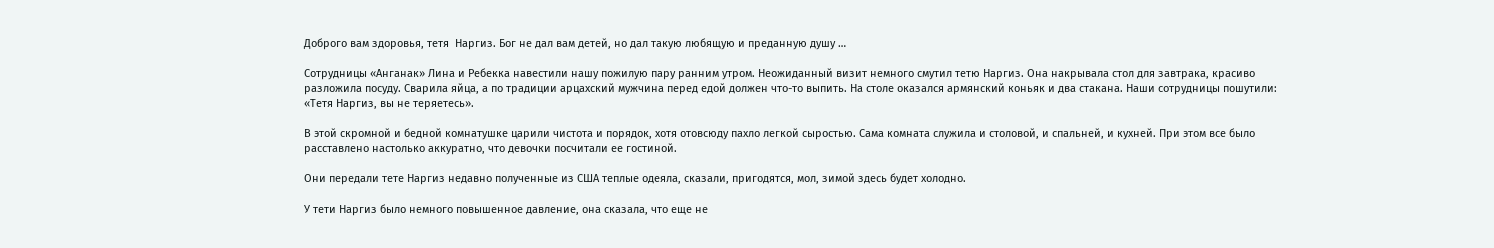Доброго вам здоровья, тетя  Наргиз. Бог не дал вам детей, но дал такую любящую и преданную душу …

Сотрудницы «Анганак» Лина и Ребекка навестили нашу пожилую пару ранним утром. Неожиданный визит немного смутил тетю Наргиз. Она накрывала стол для завтрака, красиво разложила посуду. Сварила яйца, а по традиции арцахский мужчина перед едой должен что-то выпить. На столе оказался армянский коньяк и два стакана. Наши сотрудницы пошутили: «Тетя Наргиз, вы не теряетесь».

В этой скромной и бедной комнатушке царили чистота и порядок, хотя отовсюду пахло легкой сыростью. Сама комната служила и столовой, и спальней, и кухней. При этом все было расставлено настолько аккуратно, что девочки посчитали ее гостиной.

Они передали тете Наргиз недавно полученные из США теплые одеяла, сказали, пригодятся, мол, зимой здесь будет холодно.

У тети Наргиз было немного повышенное давление, она сказала, что еще не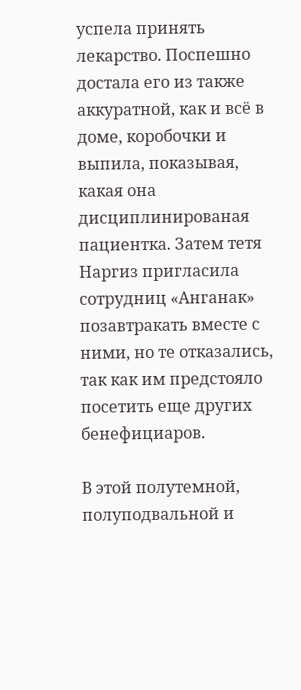успела принять лекарство. Поспешно достала его из также аккуратной, как и всё в доме, коробочки и выпила, показывая, какая она дисциплинированая пациентка. Затем тетя Наргиз пригласила сотрудниц «Анганак» позавтракать вместе с ними, но те отказались, так как им предстояло посетить еще других бенефициаров.

В этой полутемной, полуподвальной и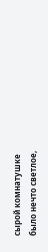сырой комнатушке было нечто светлое,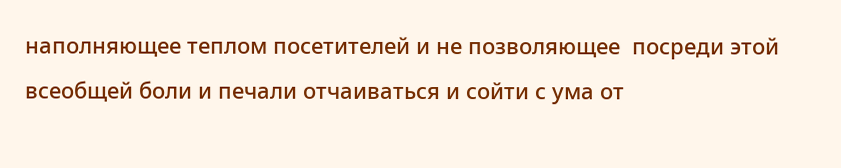наполняющее теплом посетителей и не позволяющее  посреди этой всеобщей боли и печали отчаиваться и сойти с ума от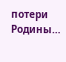потери Родины…